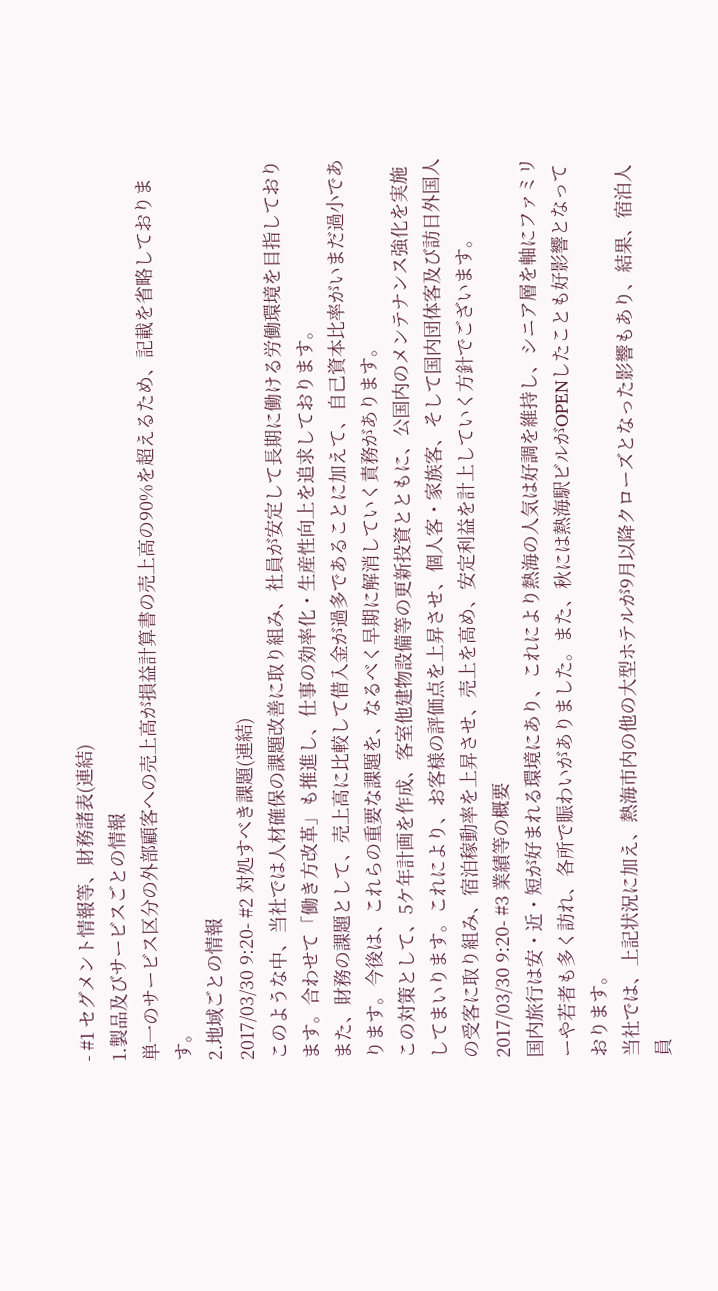- #1 セグメント情報等、財務諸表(連結)
1.製品及びサービスごとの情報
単一のサービス区分の外部顧客への売上高が損益計算書の売上高の90%を超えるため、記載を省略しております。
2.地域ごとの情報
2017/03/30 9:20- #2 対処すべき課題(連結)
このような中、当社では人材確保の課題改善に取り組み、社員が安定して長期に働ける労働環境を目指しております。合わせて「働き方改革」も推進し、仕事の効率化・生産性向上を追求しております。
また、財務の課題として、売上高に比較して借入金が過多であることに加えて、自己資本比率がいまだ過小であります。今後は、これらの重要な課題を、なるべく早期に解消していく責務があります。
この対策として、5ケ年計画を作成、客室他建物設備等の更新投資とともに、公国内のメンテナンス強化を実施してまいります。これにより、お客様の評価点を上昇させ、個人客・家族客、そして国内団体客及び訪日外国人の受客に取り組み、宿泊稼動率を上昇させ、売上を高め、安定利益を計上していく方針でございます。
2017/03/30 9:20- #3 業績等の概要
国内旅行は安・近・短が好まれる環境にあり、これにより熱海の人気は好調を維持し、シニア層を軸にファミリーや若者も多く訪れ、各所で賑わいがありました。また、秋には熱海駅ビルがOPENしたことも好影響となっております。
当社では、上記状況に加え、熱海市内の他の大型ホテルが9月以降クローズとなった影響もあり、結果、宿泊人員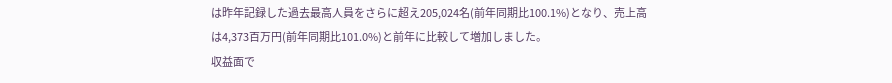は昨年記録した過去最高人員をさらに超え205,024名(前年同期比100.1%)となり、売上高は4,373百万円(前年同期比101.0%)と前年に比較して増加しました。
収益面で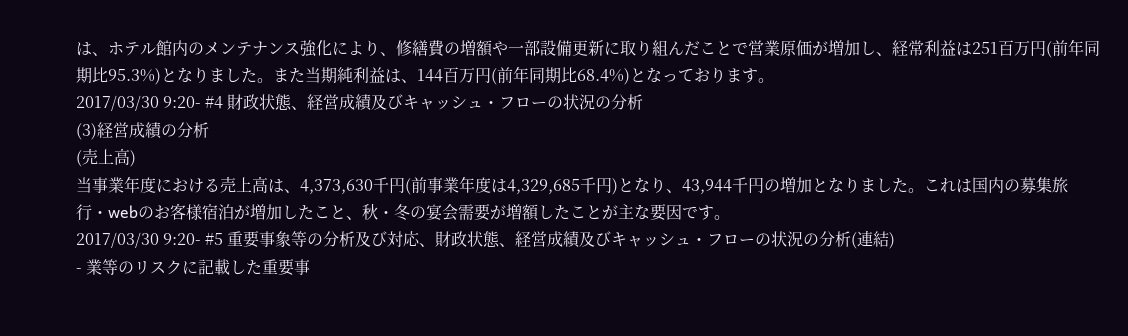は、ホテル館内のメンテナンス強化により、修繕費の増額や一部設備更新に取り組んだことで営業原価が増加し、経常利益は251百万円(前年同期比95.3%)となりました。また当期純利益は、144百万円(前年同期比68.4%)となっております。
2017/03/30 9:20- #4 財政状態、経営成績及びキャッシュ・フローの状況の分析
(3)経営成績の分析
(売上高)
当事業年度における売上高は、4,373,630千円(前事業年度は4,329,685千円)となり、43,944千円の増加となりました。これは国内の募集旅行・webのお客様宿泊が増加したこと、秋・冬の宴会需要が増額したことが主な要因です。
2017/03/30 9:20- #5 重要事象等の分析及び対応、財政状態、経営成績及びキャッシュ・フローの状況の分析(連結)
- 業等のリスクに記載した重要事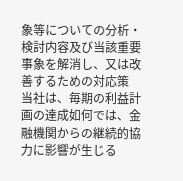象等についての分析・検討内容及び当該重要事象を解消し、又は改善するための対応策
当社は、毎期の利益計画の達成如何では、金融機関からの継続的協力に影響が生じる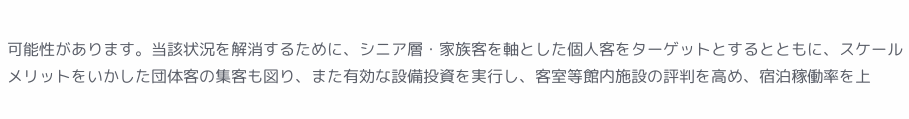可能性があります。当該状況を解消するために、シニア層・家族客を軸とした個人客をターゲットとするとともに、スケールメリットをいかした団体客の集客も図り、また有効な設備投資を実行し、客室等館内施設の評判を高め、宿泊稼働率を上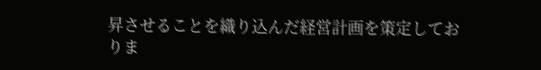昇させることを織り込んだ経営計画を策定しておりま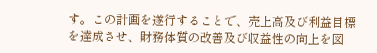す。この計画を遂行することで、売上高及び利益目標を達成させ、財務体質の改善及び収益性の向上を図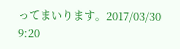ってまいります。2017/03/30 9:20